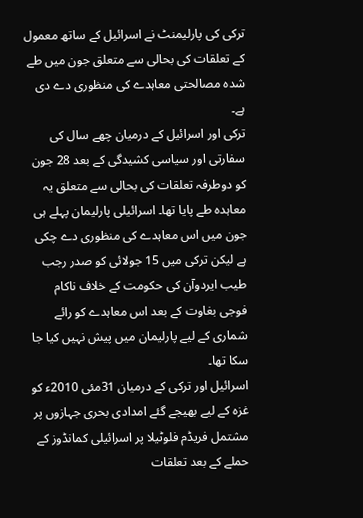ترکی کی پارلیمنٹ نے اسرائیل کے ساتھ معمول کے تعلقات کی بحالی سے متعلق جون میں طے شدہ مصالحتی معاہدے کی منظوری دے دی ہے۔
ترکی اور اسرائیل کے درمیان چھے سال کی سفارتی اور سیاسی کشیدگی کے بعد 28 جون کو دوطرفہ تعلقات کی بحالی سے متعلق یہ معاہدہ طے پایا تھا۔ اسرائیلی پارلیمان پہلے ہی جون میں اس معاہدے کی منظوری دے چکی ہے لیکن ترکی میں 15 جولائی کو صدر رجب طیب ایردوآن کی حکومت کے خلاف ناکام فوجی بغاوت کے بعد اس معاہدے کو رائے شماری کے لیے پارلیمان میں پیش نہیں کیا جا سکا تھا۔
اسرائیل اور ترکی کے درمیان 31مئی 2010ء کو غزہ کے لیے بھیجے گئے امدادی بحری جہازوں پر مشتمل فریڈم فلوٹیلا پر اسرائیلی کمانڈوز کے حملے کے بعد تعلقات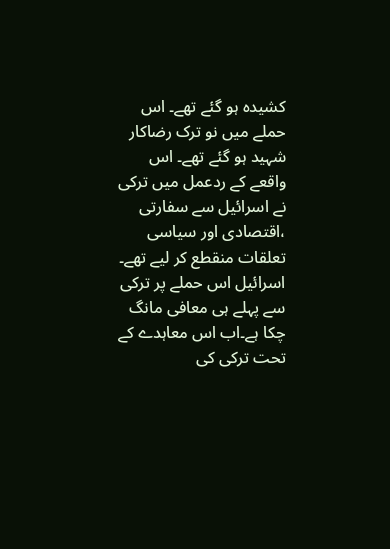کشیدہ ہو گئے تھے۔ اس حملے میں نو ترک رضاکار شہید ہو گئے تھے۔ اس واقعے کے ردعمل میں ترکی نے اسرائیل سے سفارتی ،اقتصادی اور سیاسی تعلقات منقطع کر لیے تھے۔
اسرائیل اس حملے پر ترکی سے پہلے ہی معافی مانگ چکا ہے۔اب اس معاہدے کے تحت ترکی کی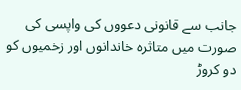جانب سے قانونی دعووں کی واپسی کی صورت میں متاثرہ خاندانوں اور زخمیوں کو دو کروڑ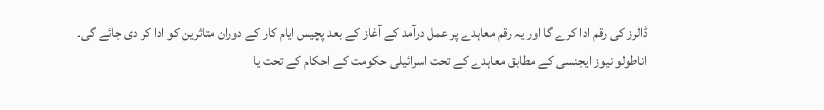ڈالرز کی رقم ادا کرے گا اور یہ رقم معاہدے پر عمل درآمد کے آغاز کے بعد پچیس ایام کار کے دوران متاثرین کو ادا کر دی جائے گی۔
اناطولو نیوز ایجنسی کے مطابق معاہدے کے تحت اسرائیلی حکومت کے احکام کے تحت یا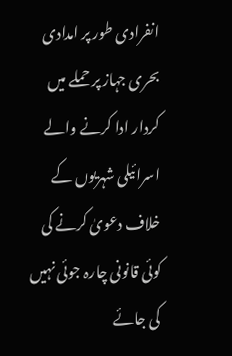انفرادی طور پر امدادی بحری جہاز پر حملے میں کردار ادا کرنے والے اسرائیلی شہریوں کے خلاف دعویٰ کرنے کی کوئی قانونی چارہ جوئی نہیں کی جائے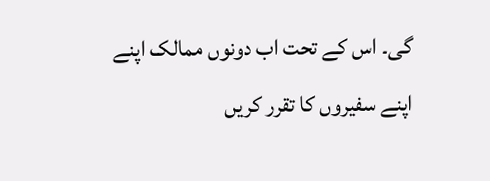گی۔ اس کے تحت اب دونوں ممالک اپنے اپنے سفیروں کا تقرر کریں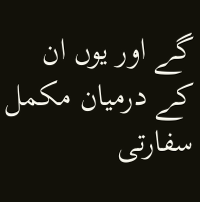گے اور یوں ان کے درمیان مکمل سفارتی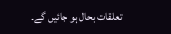تعلقات بحال ہو جائیں گے۔